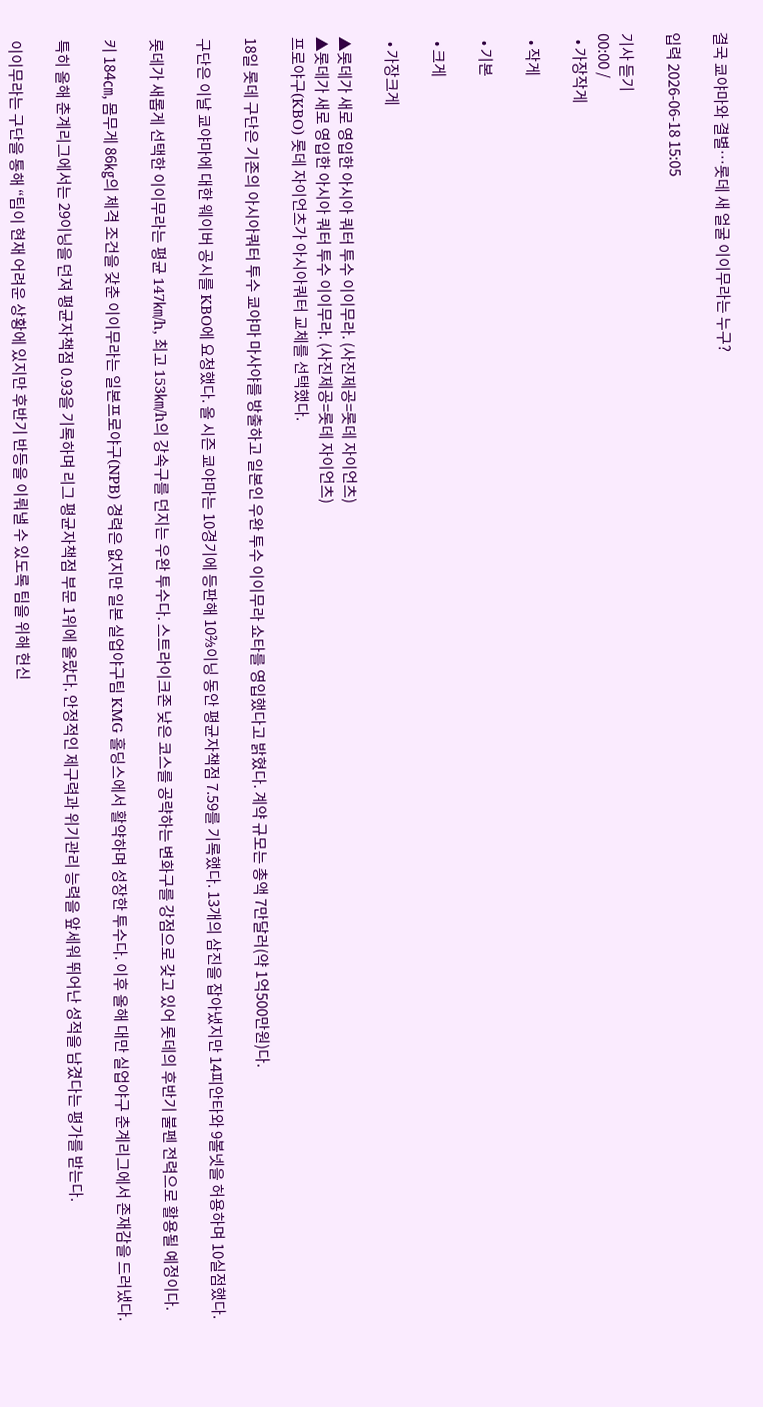결국 쿄야마와 결별⋯롯데 새 얼굴 이이무라는 누구?

입력 2026-06-18 15:05

기사 듣기
00:00 /
  • 가장작게

  • 작게

  • 기본

  • 크게

  • 가장크게

▲롯데가 새로 영입한 아시아 쿼터 투수 이이무라. (사진제공=롯데 자이언츠)
▲롯데가 새로 영입한 아시아 쿼터 투수 이이무라. (사진제공=롯데 자이언츠)
프로야구(KBO) 롯데 자이언츠가 아시아쿼터 교체를 선택했다.

18일 롯데 구단은 기존의 아시아쿼터 투수 쿄야마 마사야를 방출하고 일본인 우완 투수 이이무라 쇼타를 영입했다고 밝혔다. 계약 규모는 총액 7만달러(약 1억500만원)다.

구단은 이날 쿄야마에 대한 웨이버 공시를 KBO에 요청했다. 올 시즌 쿄야마는 10경기에 등판해 10⅔이닝 동안 평균자책점 7.59를 기록했다. 13개의 삼진을 잡아냈지만 14피안타와 9볼넷을 허용하며 10실점했다.

롯데가 새롭게 선택한 이이무라는 평균 147㎞/h, 최고 153㎞/h의 강속구를 던지는 우완 투수다. 스트라이크존 낮은 코스를 공략하는 변화구를 강점으로 갖고 있어 롯데의 후반기 불펜 전력으로 활용될 예정이다.

키 184㎝, 몸무게 86㎏의 체격 조건을 갖춘 이이무라는 일본프로야구(NPB) 경력은 없지만 일본 실업야구팀 KMG 홀딩스에서 활약하며 성장한 투수다. 이후 올해 대만 실업야구 춘계리그에서 존재감을 드러냈다.

특히 올해 춘계리그에서는 29이닝을 던져 평균자책점 0.93을 기록하며 리그 평균자책점 부문 1위에 올랐다. 안정적인 제구력과 위기관리 능력을 앞세워 뛰어난 성적을 남겼다는 평가를 받는다.

이이무라는 구단을 통해 “팀이 현재 어려운 상황에 있지만 후반기 반등을 이뤄낼 수 있도록 팀을 위해 헌신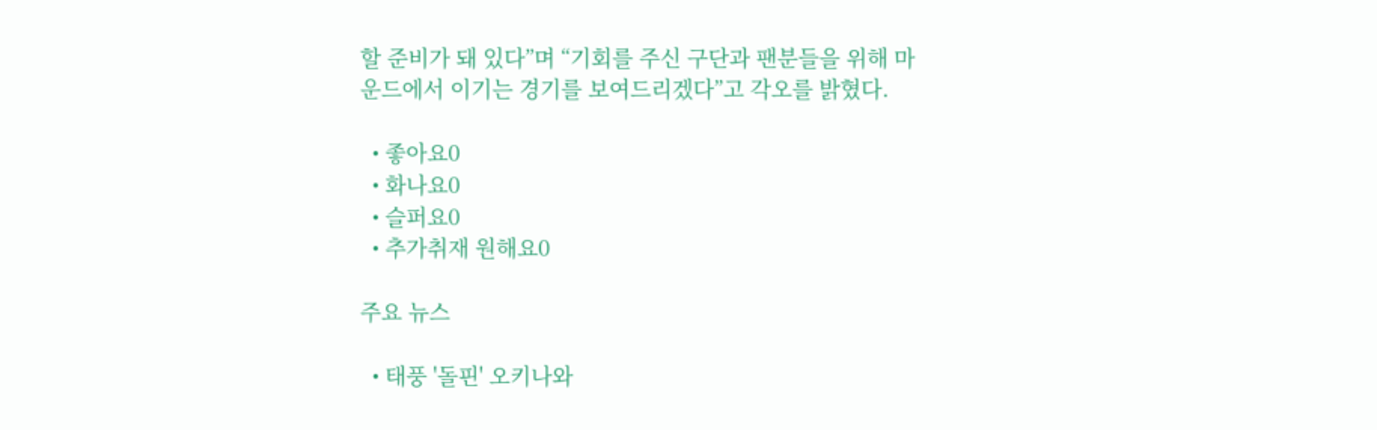할 준비가 돼 있다”며 “기회를 주신 구단과 팬분들을 위해 마운드에서 이기는 경기를 보여드리겠다”고 각오를 밝혔다.

  • 좋아요0
  • 화나요0
  • 슬퍼요0
  • 추가취재 원해요0

주요 뉴스

  • 태풍 '돌핀' 오키나와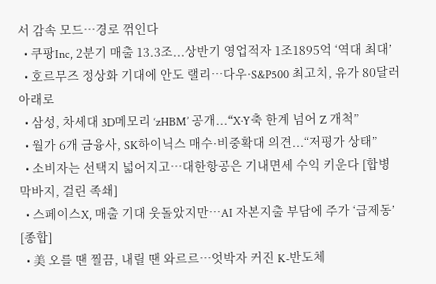서 감속 모드…경로 꺾인다
  • 쿠팡Inc, 2분기 매출 13.3조...상반기 영업적자 1조1895억 ‘역대 최대’
  • 호르무즈 정상화 기대에 안도 랠리…다우·S&P500 최고치, 유가 80달러 아래로
  • 삼성, 차세대 3D메모리 ‘zHBM’ 공개...“X·Y축 한계 넘어 Z 개척”
  • 월가 6개 금융사, SK하이닉스 매수·비중확대 의견...“저평가 상태”
  • 소비자는 선택지 넓어지고…대한항공은 기내면세 수익 키운다 [합병 막바지, 걸린 족쇄]
  • 스페이스X, 매출 기대 웃돌았지만…AI 자본지출 부담에 주가 ‘급제동’ [종합]
  • 美 오를 땐 찔끔, 내릴 땐 와르르…엇박자 커진 K-반도체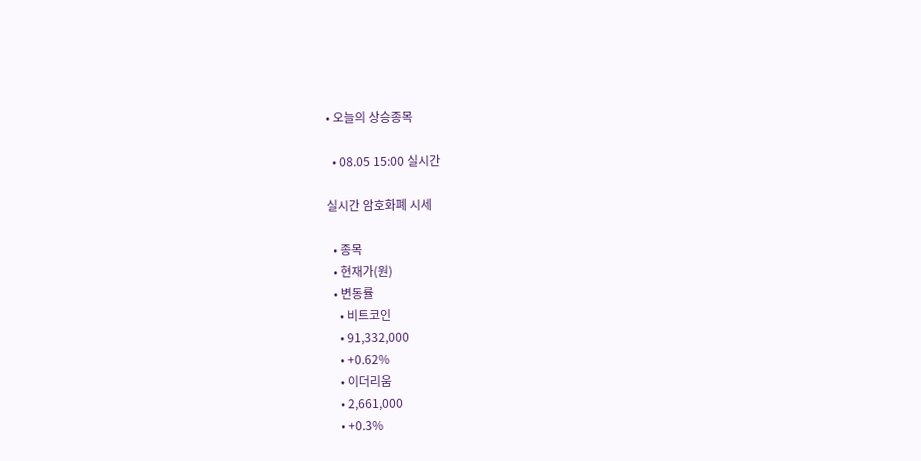• 오늘의 상승종목

  • 08.05 15:00 실시간

실시간 암호화폐 시세

  • 종목
  • 현재가(원)
  • 변동률
    • 비트코인
    • 91,332,000
    • +0.62%
    • 이더리움
    • 2,661,000
    • +0.3%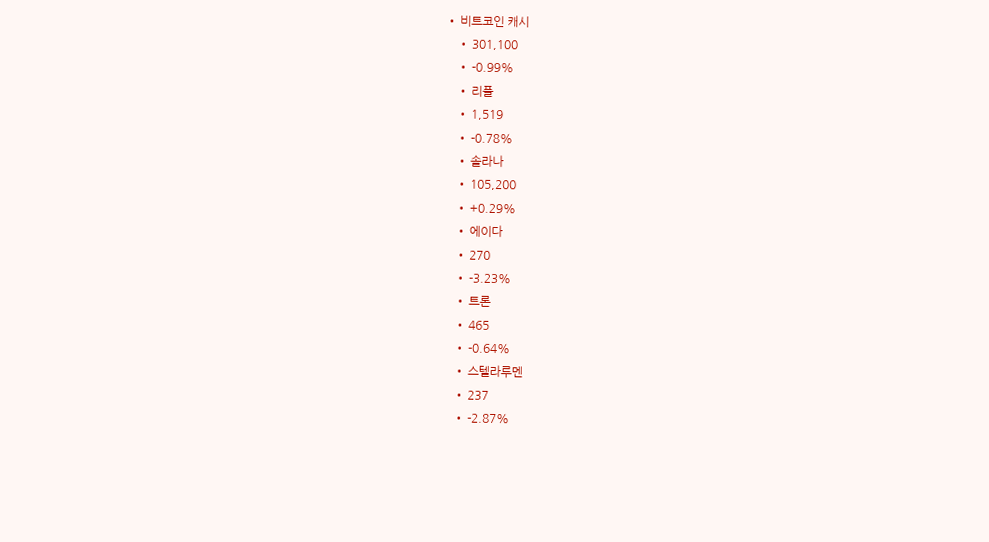• 비트코인 캐시
    • 301,100
    • -0.99%
    • 리플
    • 1,519
    • -0.78%
    • 솔라나
    • 105,200
    • +0.29%
    • 에이다
    • 270
    • -3.23%
    • 트론
    • 465
    • -0.64%
    • 스텔라루멘
    • 237
    • -2.87%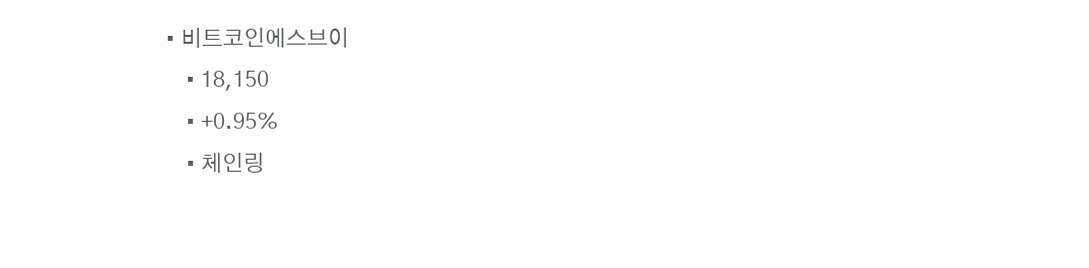• 비트코인에스브이
    • 18,150
    • +0.95%
    • 체인링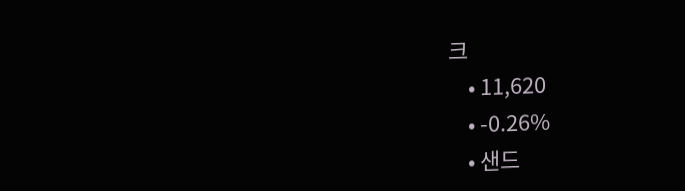크
    • 11,620
    • -0.26%
    • 샌드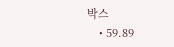박스
    • 59.89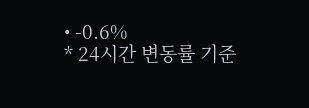• -0.6%
* 24시간 변동률 기준